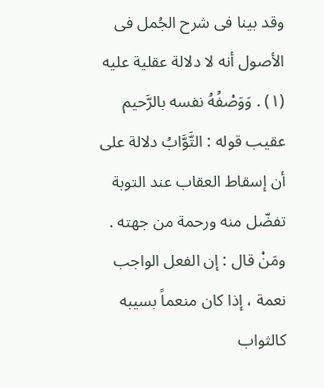وقد بینا فی شرح الجُمل فی الأصول أنه لا دلالة عقلیة علیه (١) . وَوَصْفُهُ نفسه بالرَّحیم عقیب قوله : التَّوَّابُ دلالة على أن إسقاط العقاب عند التوبة تفضّل منه ورحمة من جهته .
ومَنْ قال : إن الفعل الواجب نعمة ، إذا کان منعماً بسیبه کالثواب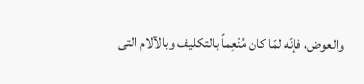والعوض، فإنّه لمّا کان مُنْعِماً بالتکلیف وبالآلام التی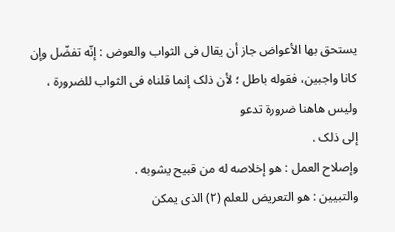یستحق بها الأعواض جاز أن یقال فی الثواب والعوض : إنّه تفضّل وإن کانا واجبین، فقوله باطل ؛ لأن ذلک إنما قلناه فی الثواب للضرورة ، ولیس هاهنا ضرورة تدعو
إلى ذلک .
وإصلاح العمل : هو إخلاصه له من قبیح یشوبه .
والتبیین : هو التعریض للعلم (۲) الذی یمکن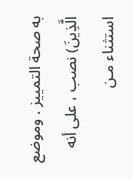به صحة التمییز . وموضع الَّذِینَ) نصب ، على أنه استثناء مـن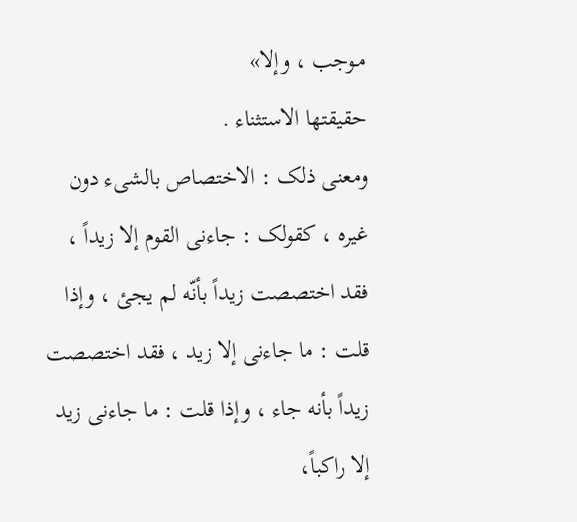مـوجب ، وإلا»
حقیقتها الاستثناء .
ومعنى ذلک : الاختصاص بالشیء دون غیره ، کقولک : جاءنی القوم إلا زیداً ، فقد اختصصت زیداً بأنّه لم یجئ ، وإذا قلت : ما جاءنی إلا زید ، فقد اختصصت زیداً بأنه جاء ، وإذا قلت : ما جاءنی زید إلا راکباً،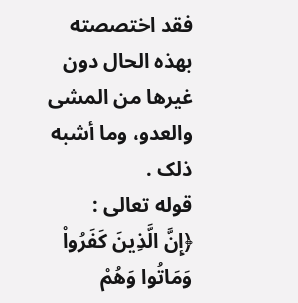فقد اختصصته بهذه الحال دون غیرها من المشی والعدو، وما أشبه ذلک .
قوله تعالى :
﴿إِنَّ الَّذِینَ کَفَرُواْ وَمَاتُوا وَهُمْ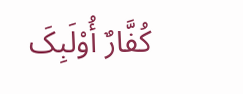کُفَّارٌ أُوْلَبِکَ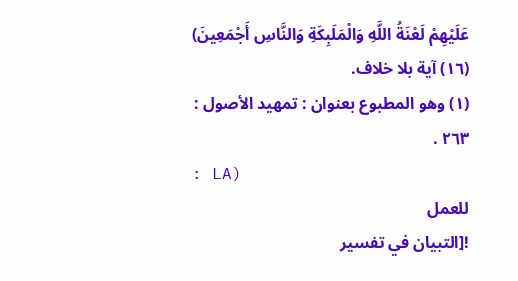عَلَیْهِمْ لَعْنَةُ اللَّهِ وَالْمَلَبِکَةِ وَالنَّاسِ أَجْمَعِینَ) (١٦) آیة بلا خلاف.
(١) وهو المطبوع بعنوان : تمهید الأصول : ٢٦٣ .
: LA)
للعمل
![التبيان في تفسير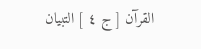القرآن [ ج ٤ ] التبيان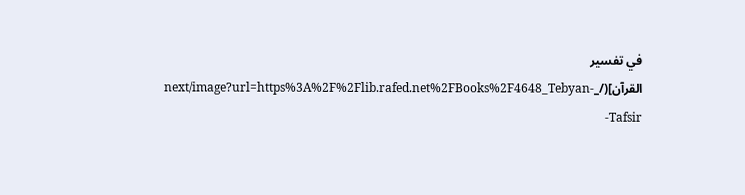في تفسير القرآن](/_next/image?url=https%3A%2F%2Flib.rafed.net%2FBooks%2F4648_Tebyan-Tafsir-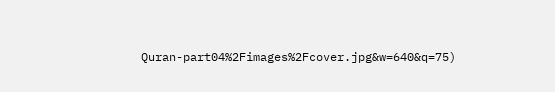Quran-part04%2Fimages%2Fcover.jpg&w=640&q=75)